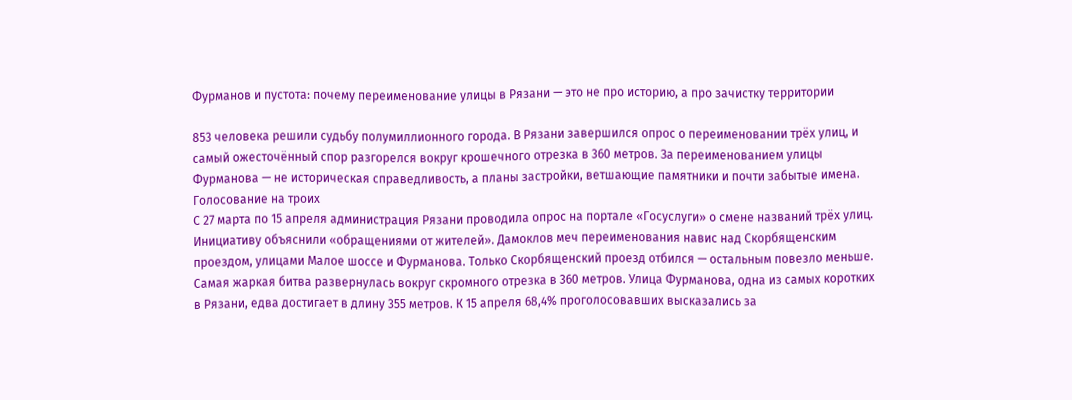Фурманов и пустота: почему переименование улицы в Рязани — это не про историю, а про зачистку территории

853 человека решили судьбу полумиллионного города. В Рязани завершился опрос о переименовании трёх улиц, и самый ожесточённый спор разгорелся вокруг крошечного отрезка в 360 метров. За переименованием улицы Фурманова — не историческая справедливость, а планы застройки, ветшающие памятники и почти забытые имена.
Голосование на троих
С 27 марта по 15 апреля администрация Рязани проводила опрос на портале «Госуслуги» о смене названий трёх улиц. Инициативу объяснили «обращениями от жителей». Дамоклов меч переименования навис над Скорбященским проездом, улицами Малое шоссе и Фурманова. Только Скорбященский проезд отбился — остальным повезло меньше.
Самая жаркая битва развернулась вокруг скромного отрезка в 360 метров. Улица Фурманова, одна из самых коротких в Рязани, едва достигает в длину 355 метров. К 15 апреля 68,4% проголосовавших высказались за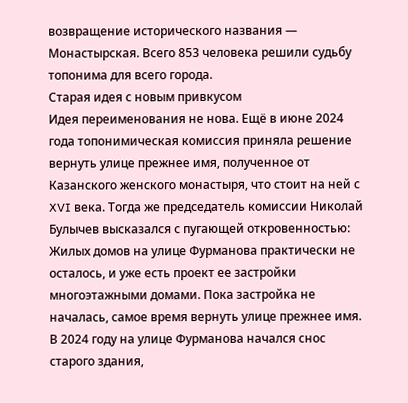возвращение исторического названия — Монастырская. Всего 853 человека решили судьбу топонима для всего города.
Старая идея с новым привкусом
Идея переименования не нова. Ещё в июне 2024 года топонимическая комиссия приняла решение вернуть улице прежнее имя, полученное от Казанского женского монастыря, что стоит на ней с XVI века. Тогда же председатель комиссии Николай Булычев высказался с пугающей откровенностью:
Жилых домов на улице Фурманова практически не осталось, и уже есть проект ее застройки многоэтажными домами. Пока застройка не началась, самое время вернуть улице прежнее имя.
В 2024 году на улице Фурманова начался снос старого здания,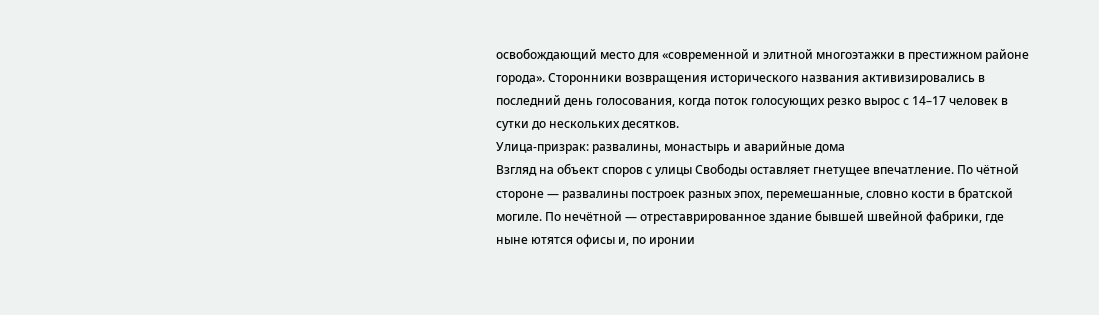освобождающий место для «современной и элитной многоэтажки в престижном районе города». Сторонники возвращения исторического названия активизировались в последний день голосования, когда поток голосующих резко вырос с 14–17 человек в сутки до нескольких десятков.
Улица-призрак: развалины, монастырь и аварийные дома
Взгляд на объект споров с улицы Свободы оставляет гнетущее впечатление. По чётной стороне — развалины построек разных эпох, перемешанные, словно кости в братской могиле. По нечётной — отреставрированное здание бывшей швейной фабрики, где ныне ютятся офисы и, по иронии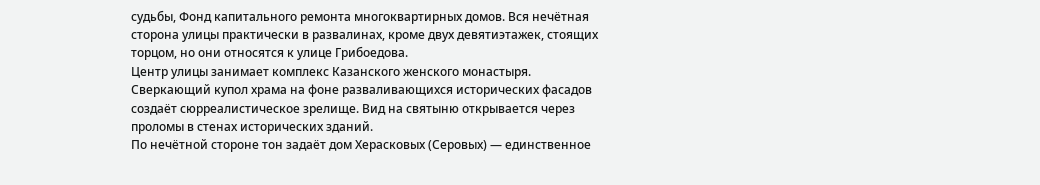судьбы, Фонд капитального ремонта многоквартирных домов. Вся нечётная сторона улицы практически в развалинах, кроме двух девятиэтажек, стоящих торцом, но они относятся к улице Грибоедова.
Центр улицы занимает комплекс Казанского женского монастыря. Сверкающий купол храма на фоне разваливающихся исторических фасадов создаёт сюрреалистическое зрелище. Вид на святыню открывается через проломы в стенах исторических зданий.
По нечётной стороне тон задаёт дом Херасковых (Серовых) — единственное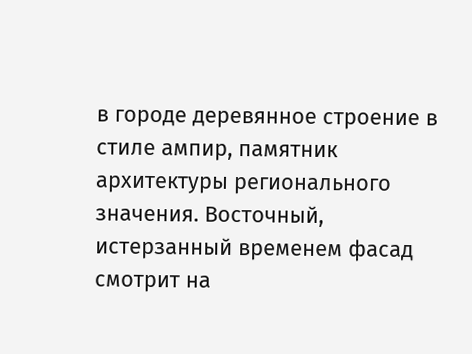в городе деревянное строение в стиле ампир, памятник архитектуры регионального значения. Восточный, истерзанный временем фасад смотрит на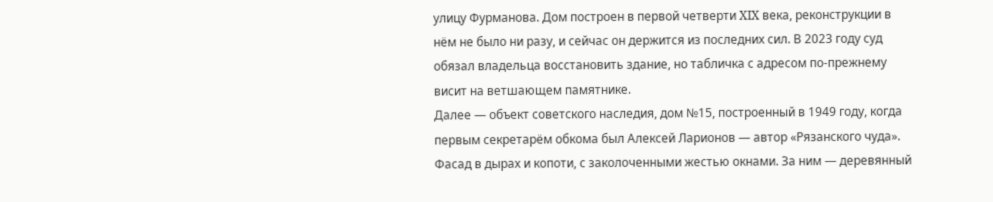улицу Фурманова. Дом построен в первой четверти XIX века, реконструкции в нём не было ни разу, и сейчас он держится из последних сил. В 2023 году суд обязал владельца восстановить здание, но табличка с адресом по-прежнему висит на ветшающем памятнике.
Далее — объект советского наследия, дом №15, построенный в 1949 году, когда первым секретарём обкома был Алексей Ларионов — автор «Рязанского чуда». Фасад в дырах и копоти, с заколоченными жестью окнами. За ним — деревянный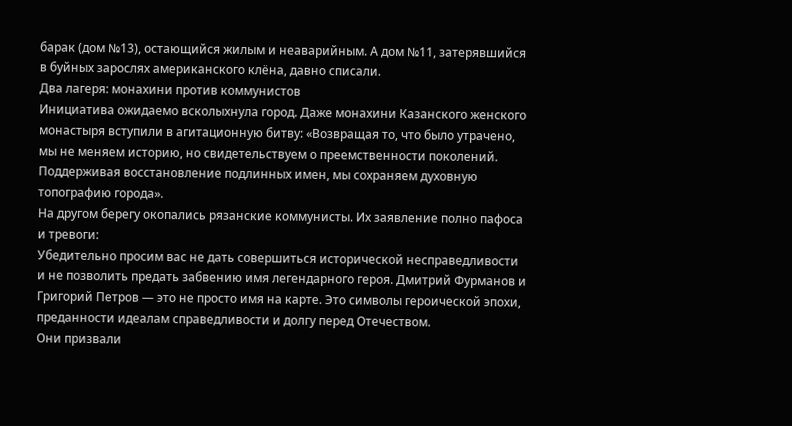барак (дом №13), остающийся жилым и неаварийным. А дом №11, затерявшийся в буйных зарослях американского клёна, давно списали.
Два лагеря: монахини против коммунистов
Инициатива ожидаемо всколыхнула город. Даже монахини Казанского женского монастыря вступили в агитационную битву: «Возвращая то, что было утрачено, мы не меняем историю, но свидетельствуем о преемственности поколений. Поддерживая восстановление подлинных имен, мы сохраняем духовную топографию города».
На другом берегу окопались рязанские коммунисты. Их заявление полно пафоса и тревоги:
Убедительно просим вас не дать совершиться исторической несправедливости и не позволить предать забвению имя легендарного героя. Дмитрий Фурманов и Григорий Петров — это не просто имя на карте. Это символы героической эпохи, преданности идеалам справедливости и долгу перед Отечеством.
Они призвали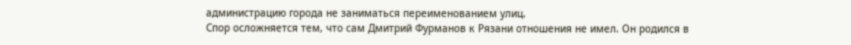администрацию города не заниматься переименованием улиц.
Спор осложняется тем, что сам Дмитрий Фурманов к Рязани отношения не имел. Он родился в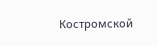Костромской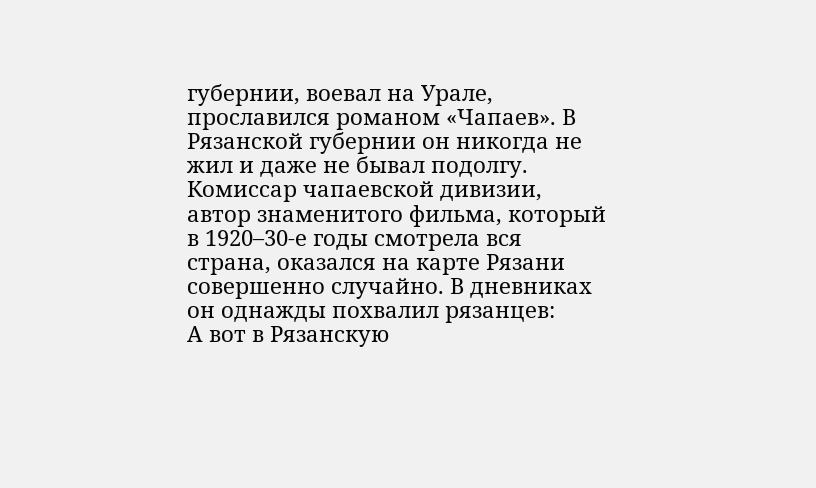губернии, воевал на Урале, прославился романом «Чапаев». В Рязанской губернии он никогда не жил и даже не бывал подолгу. Комиссар чапаевской дивизии, автор знаменитого фильма, который в 1920–30-е годы смотрела вся страна, оказался на карте Рязани совершенно случайно. В дневниках он однажды похвалил рязанцев:
А вот в Рязанскую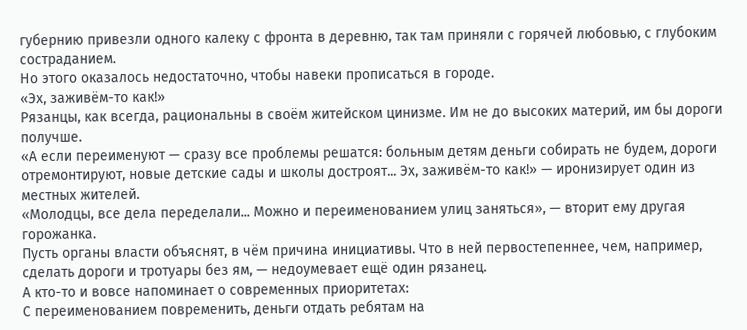губернию привезли одного калеку с фронта в деревню, так там приняли с горячей любовью, с глубоким состраданием.
Но этого оказалось недостаточно, чтобы навеки прописаться в городе.
«Эх, заживём-то как!»
Рязанцы, как всегда, рациональны в своём житейском цинизме. Им не до высоких материй, им бы дороги получше.
«А если переименуют — сразу все проблемы решатся: больным детям деньги собирать не будем, дороги отремонтируют, новые детские сады и школы достроят... Эх, заживём-то как!» — иронизирует один из местных жителей.
«Молодцы, все дела переделали... Можно и переименованием улиц заняться», — вторит ему другая горожанка.
Пусть органы власти объяснят, в чём причина инициативы. Что в ней первостепеннее, чем, например, сделать дороги и тротуары без ям, — недоумевает ещё один рязанец.
А кто-то и вовсе напоминает о современных приоритетах:
С переименованием повременить, деньги отдать ребятам на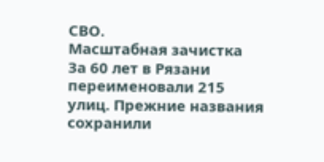СВО.
Масштабная зачистка
За 60 лет в Рязани переименовали 215 улиц. Прежние названия сохранили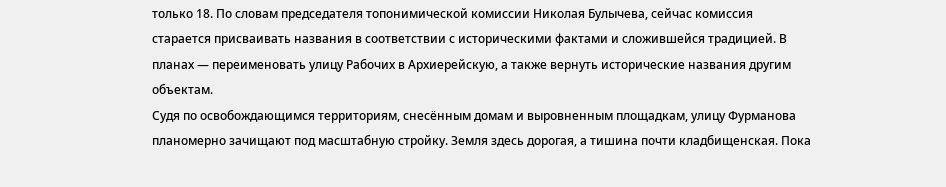только 18. По словам председателя топонимической комиссии Николая Булычева, сейчас комиссия старается присваивать названия в соответствии с историческими фактами и сложившейся традицией. В планах — переименовать улицу Рабочих в Архиерейскую, а также вернуть исторические названия другим объектам.
Судя по освобождающимся территориям, снесённым домам и выровненным площадкам, улицу Фурманова планомерно зачищают под масштабную стройку. Земля здесь дорогая, а тишина почти кладбищенская. Пока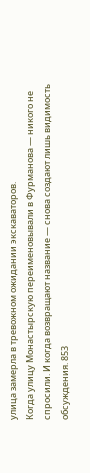улица замерла в тревожном ожидании экскаваторов.
Когда улицу Монастырскую переименовывали в Фурманова — никого не спросили. И когда возвращают название — снова создают лишь видимость обсуждения. 853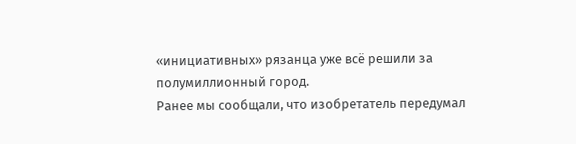«инициативных» рязанца уже всё решили за полумиллионный город.
Ранее мы сообщали, что изобретатель передумал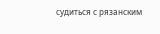судиться с рязанским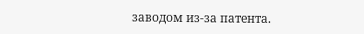заводом из-за патента.